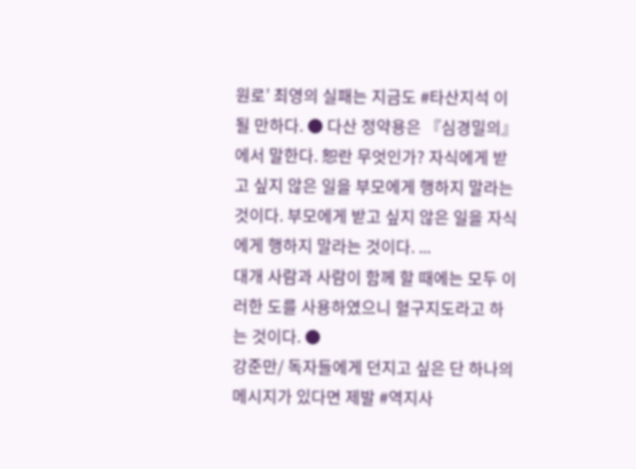원로’ 최영의 실패는 지금도 #타산지석 이 될 만하다. ● 다산 정약용은 『심경밀의』에서 말한다. 恕란 무엇인가? 자식에게 받고 싶지 않은 일을 부모에게 행하지 말라는 것이다. 부모에게 받고 싶지 않은 일을 자식에게 행하지 말라는 것이다. ...
대개 사람과 사람이 함께 할 때에는 모두 이러한 도를 사용하였으니 혈구지도라고 하는 것이다. ●
강준만/ 독자들에게 던지고 싶은 단 하나의 메시지가 있다면 제발 #역지사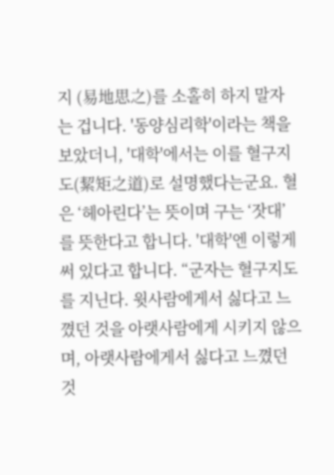지 (易地思之)를 소홀히 하지 말자는 겁니다. '동양심리학'이라는 책을 보았더니, '대학'에서는 이를 혈구지도(絜矩之道)로 설명했다는군요. 혈은 ‘헤아린다’는 뜻이며 구는 ‘잣대’를 뜻한다고 합니다. '대학'엔 이렇게 써 있다고 합니다. “군자는 혈구지도를 지닌다. 윗사람에게서 싫다고 느꼈던 것을 아랫사람에게 시키지 않으며, 아랫사람에게서 싫다고 느꼈던 것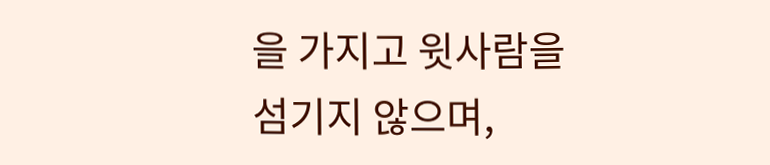을 가지고 윗사람을 섬기지 않으며,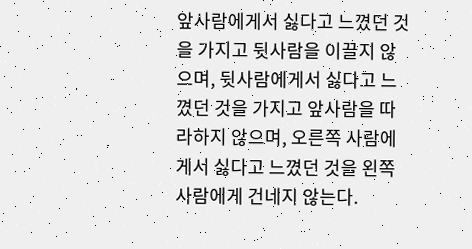앞사람에게서 싫다고 느꼈던 것을 가지고 뒷사람을 이끌지 않으며, 뒷사람에게서 싫다고 느꼈던 것을 가지고 앞사람을 따라하지 않으며, 오른쪽 사람에게서 싫다고 느꼈던 것을 왼쪽 사람에게 건네지 않는다.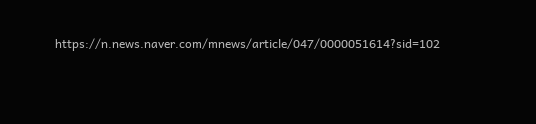https://n.news.naver.com/mnews/article/047/0000051614?sid=102